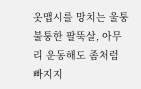옷맵시를 망치는 울퉁불퉁한 팔뚝살, 아무리 운동해도 좀처럼 빠지지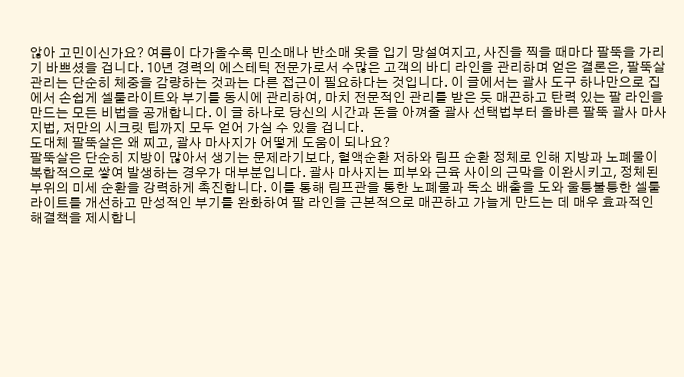않아 고민이신가요? 여름이 다가올수록 민소매나 반소매 옷을 입기 망설여지고, 사진을 찍을 때마다 팔뚝을 가리기 바쁘셨을 겁니다. 10년 경력의 에스테틱 전문가로서 수많은 고객의 바디 라인을 관리하며 얻은 결론은, 팔뚝살 관리는 단순히 체중을 감량하는 것과는 다른 접근이 필요하다는 것입니다. 이 글에서는 괄사 도구 하나만으로 집에서 손쉽게 셀룰라이트와 부기를 동시에 관리하여, 마치 전문적인 관리를 받은 듯 매끈하고 탄력 있는 팔 라인을 만드는 모든 비법을 공개합니다. 이 글 하나로 당신의 시간과 돈을 아껴줄 괄사 선택법부터 올바른 팔뚝 괄사 마사지법, 저만의 시크릿 팁까지 모두 얻어 가실 수 있을 겁니다.
도대체 팔뚝살은 왜 찌고, 괄사 마사지가 어떻게 도움이 되나요?
팔뚝살은 단순히 지방이 많아서 생기는 문제라기보다, 혈액순환 저하와 림프 순환 정체로 인해 지방과 노폐물이 복합적으로 쌓여 발생하는 경우가 대부분입니다. 괄사 마사지는 피부와 근육 사이의 근막을 이완시키고, 정체된 부위의 미세 순환을 강력하게 촉진합니다. 이를 통해 림프관을 통한 노폐물과 독소 배출을 도와 울퉁불퉁한 셀룰라이트를 개선하고 만성적인 부기를 완화하여 팔 라인을 근본적으로 매끈하고 가늘게 만드는 데 매우 효과적인 해결책을 제시합니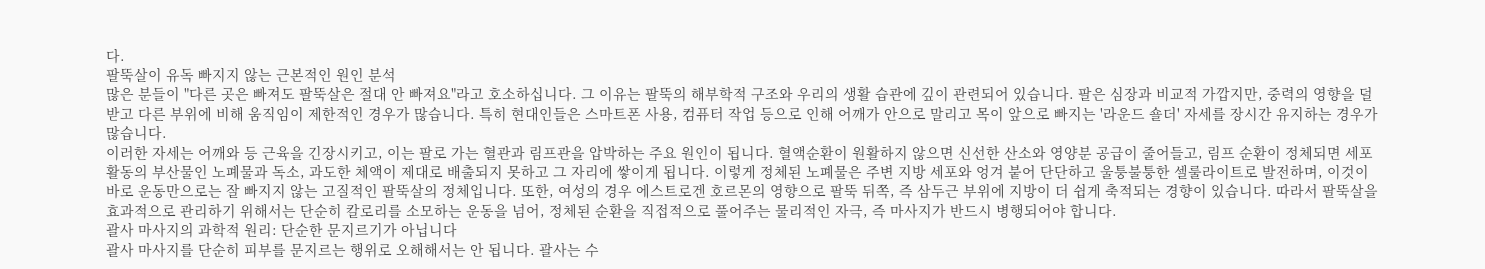다.
팔뚝살이 유독 빠지지 않는 근본적인 원인 분석
많은 분들이 "다른 곳은 빠져도 팔뚝살은 절대 안 빠져요"라고 호소하십니다. 그 이유는 팔뚝의 해부학적 구조와 우리의 생활 습관에 깊이 관련되어 있습니다. 팔은 심장과 비교적 가깝지만, 중력의 영향을 덜 받고 다른 부위에 비해 움직임이 제한적인 경우가 많습니다. 특히 현대인들은 스마트폰 사용, 컴퓨터 작업 등으로 인해 어깨가 안으로 말리고 목이 앞으로 빠지는 '라운드 숄더' 자세를 장시간 유지하는 경우가 많습니다.
이러한 자세는 어깨와 등 근육을 긴장시키고, 이는 팔로 가는 혈관과 림프관을 압박하는 주요 원인이 됩니다. 혈액순환이 원활하지 않으면 신선한 산소와 영양분 공급이 줄어들고, 림프 순환이 정체되면 세포 활동의 부산물인 노폐물과 독소, 과도한 체액이 제대로 배출되지 못하고 그 자리에 쌓이게 됩니다. 이렇게 정체된 노폐물은 주변 지방 세포와 엉겨 붙어 단단하고 울퉁불퉁한 셀룰라이트로 발전하며, 이것이 바로 운동만으로는 잘 빠지지 않는 고질적인 팔뚝살의 정체입니다. 또한, 여성의 경우 에스트로겐 호르몬의 영향으로 팔뚝 뒤쪽, 즉 삼두근 부위에 지방이 더 쉽게 축적되는 경향이 있습니다. 따라서 팔뚝살을 효과적으로 관리하기 위해서는 단순히 칼로리를 소모하는 운동을 넘어, 정체된 순환을 직접적으로 풀어주는 물리적인 자극, 즉 마사지가 반드시 병행되어야 합니다.
괄사 마사지의 과학적 원리: 단순한 문지르기가 아닙니다
괄사 마사지를 단순히 피부를 문지르는 행위로 오해해서는 안 됩니다. 괄사는 수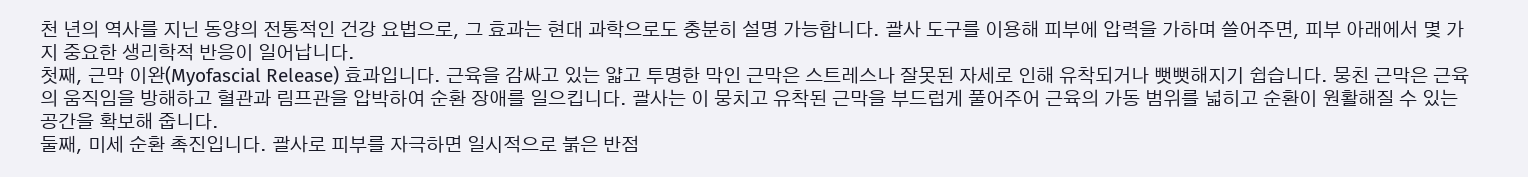천 년의 역사를 지닌 동양의 전통적인 건강 요법으로, 그 효과는 현대 과학으로도 충분히 설명 가능합니다. 괄사 도구를 이용해 피부에 압력을 가하며 쓸어주면, 피부 아래에서 몇 가지 중요한 생리학적 반응이 일어납니다.
첫째, 근막 이완(Myofascial Release) 효과입니다. 근육을 감싸고 있는 얇고 투명한 막인 근막은 스트레스나 잘못된 자세로 인해 유착되거나 뻣뻣해지기 쉽습니다. 뭉친 근막은 근육의 움직임을 방해하고 혈관과 림프관을 압박하여 순환 장애를 일으킵니다. 괄사는 이 뭉치고 유착된 근막을 부드럽게 풀어주어 근육의 가동 범위를 넓히고 순환이 원활해질 수 있는 공간을 확보해 줍니다.
둘째, 미세 순환 촉진입니다. 괄사로 피부를 자극하면 일시적으로 붉은 반점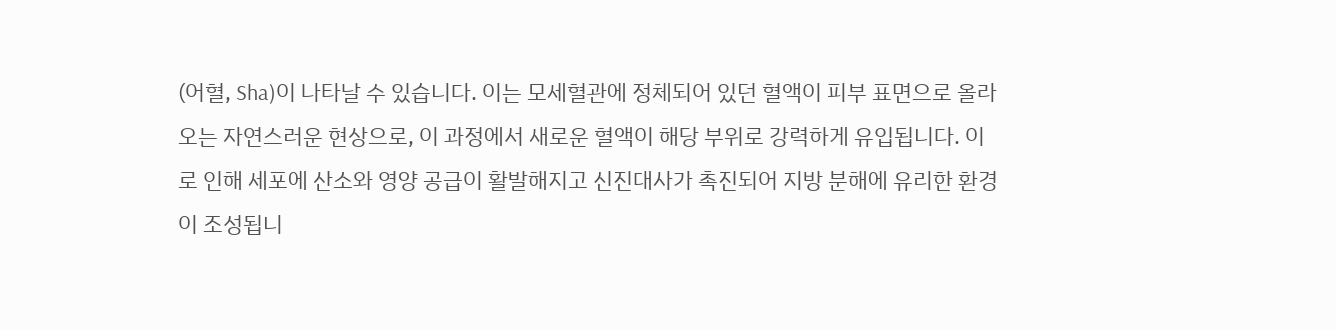(어혈, Sha)이 나타날 수 있습니다. 이는 모세혈관에 정체되어 있던 혈액이 피부 표면으로 올라오는 자연스러운 현상으로, 이 과정에서 새로운 혈액이 해당 부위로 강력하게 유입됩니다. 이로 인해 세포에 산소와 영양 공급이 활발해지고 신진대사가 촉진되어 지방 분해에 유리한 환경이 조성됩니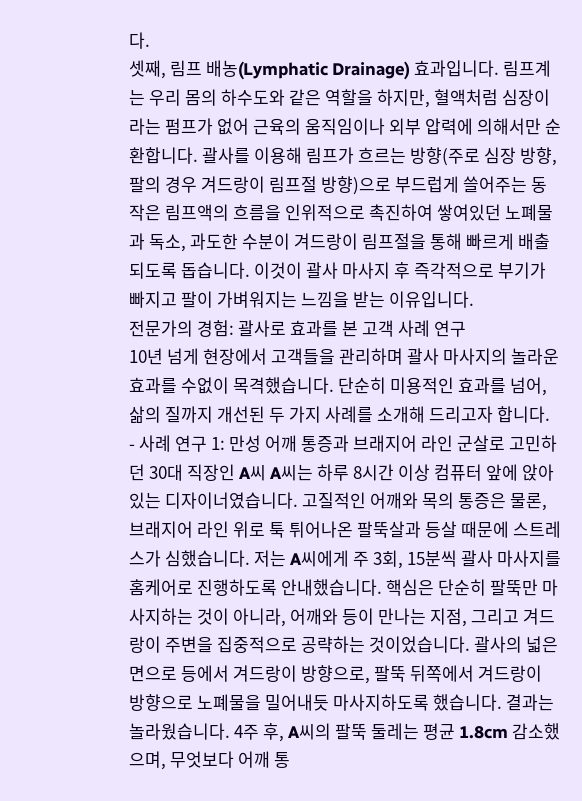다.
셋째, 림프 배농(Lymphatic Drainage) 효과입니다. 림프계는 우리 몸의 하수도와 같은 역할을 하지만, 혈액처럼 심장이라는 펌프가 없어 근육의 움직임이나 외부 압력에 의해서만 순환합니다. 괄사를 이용해 림프가 흐르는 방향(주로 심장 방향, 팔의 경우 겨드랑이 림프절 방향)으로 부드럽게 쓸어주는 동작은 림프액의 흐름을 인위적으로 촉진하여 쌓여있던 노폐물과 독소, 과도한 수분이 겨드랑이 림프절을 통해 빠르게 배출되도록 돕습니다. 이것이 괄사 마사지 후 즉각적으로 부기가 빠지고 팔이 가벼워지는 느낌을 받는 이유입니다.
전문가의 경험: 괄사로 효과를 본 고객 사례 연구
10년 넘게 현장에서 고객들을 관리하며 괄사 마사지의 놀라운 효과를 수없이 목격했습니다. 단순히 미용적인 효과를 넘어, 삶의 질까지 개선된 두 가지 사례를 소개해 드리고자 합니다.
- 사례 연구 1: 만성 어깨 통증과 브래지어 라인 군살로 고민하던 30대 직장인 A씨 A씨는 하루 8시간 이상 컴퓨터 앞에 앉아있는 디자이너였습니다. 고질적인 어깨와 목의 통증은 물론, 브래지어 라인 위로 툭 튀어나온 팔뚝살과 등살 때문에 스트레스가 심했습니다. 저는 A씨에게 주 3회, 15분씩 괄사 마사지를 홈케어로 진행하도록 안내했습니다. 핵심은 단순히 팔뚝만 마사지하는 것이 아니라, 어깨와 등이 만나는 지점, 그리고 겨드랑이 주변을 집중적으로 공략하는 것이었습니다. 괄사의 넓은 면으로 등에서 겨드랑이 방향으로, 팔뚝 뒤쪽에서 겨드랑이 방향으로 노폐물을 밀어내듯 마사지하도록 했습니다. 결과는 놀라웠습니다. 4주 후, A씨의 팔뚝 둘레는 평균 1.8cm 감소했으며, 무엇보다 어깨 통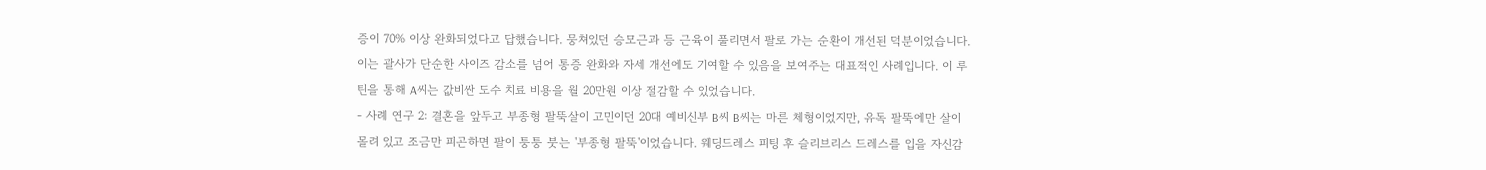증이 70% 이상 완화되었다고 답했습니다. 뭉쳐있던 승모근과 등 근육이 풀리면서 팔로 가는 순환이 개선된 덕분이었습니다. 이는 괄사가 단순한 사이즈 감소를 넘어 통증 완화와 자세 개선에도 기여할 수 있음을 보여주는 대표적인 사례입니다. 이 루틴을 통해 A씨는 값비싼 도수 치료 비용을 월 20만원 이상 절감할 수 있었습니다.
- 사례 연구 2: 결혼을 앞두고 부종형 팔뚝살이 고민이던 20대 예비신부 B씨 B씨는 마른 체형이었지만, 유독 팔뚝에만 살이 몰려 있고 조금만 피곤하면 팔이 퉁퉁 붓는 '부종형 팔뚝'이었습니다. 웨딩드레스 피팅 후 슬리브리스 드레스를 입을 자신감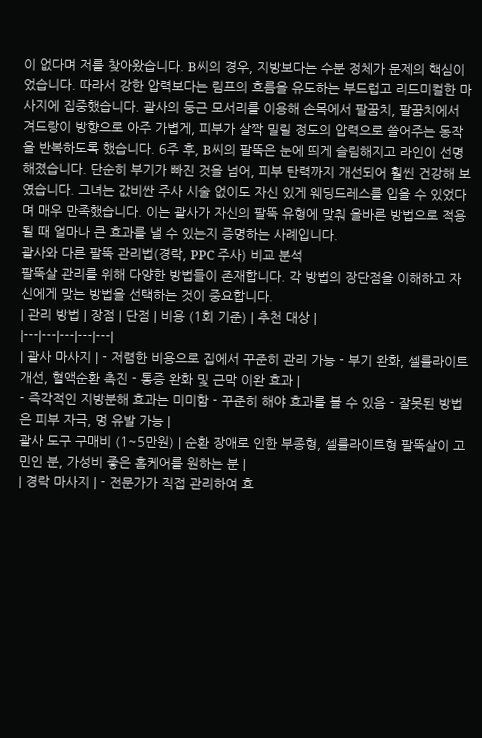이 없다며 저를 찾아왔습니다. B씨의 경우, 지방보다는 수분 정체가 문제의 핵심이었습니다. 따라서 강한 압력보다는 림프의 흐름을 유도하는 부드럽고 리드미컬한 마사지에 집중했습니다. 괄사의 둥근 모서리를 이용해 손목에서 팔꿈치, 팔꿈치에서 겨드랑이 방향으로 아주 가볍게, 피부가 살짝 밀릴 정도의 압력으로 쓸어주는 동작을 반복하도록 했습니다. 6주 후, B씨의 팔뚝은 눈에 띄게 슬림해지고 라인이 선명해졌습니다. 단순히 부기가 빠진 것을 넘어, 피부 탄력까지 개선되어 훨씬 건강해 보였습니다. 그녀는 값비싼 주사 시술 없이도 자신 있게 웨딩드레스를 입을 수 있었다며 매우 만족했습니다. 이는 괄사가 자신의 팔뚝 유형에 맞춰 올바른 방법으로 적용될 때 얼마나 큰 효과를 낼 수 있는지 증명하는 사례입니다.
괄사와 다른 팔뚝 관리법(경락, PPC 주사) 비교 분석
팔뚝살 관리를 위해 다양한 방법들이 존재합니다. 각 방법의 장단점을 이해하고 자신에게 맞는 방법을 선택하는 것이 중요합니다.
| 관리 방법 | 장점 | 단점 | 비용 (1회 기준) | 추천 대상 |
|---|---|---|---|---|
| 괄사 마사지 | - 저렴한 비용으로 집에서 꾸준히 관리 가능 - 부기 완화, 셀룰라이트 개선, 혈액순환 촉진 - 통증 완화 및 근막 이완 효과 |
- 즉각적인 지방분해 효과는 미미함 - 꾸준히 해야 효과를 볼 수 있음 - 잘못된 방법은 피부 자극, 멍 유발 가능 |
괄사 도구 구매비 (1~5만원) | 순환 장애로 인한 부종형, 셀룰라이트형 팔뚝살이 고민인 분, 가성비 좋은 홈케어를 원하는 분 |
| 경락 마사지 | - 전문가가 직접 관리하여 효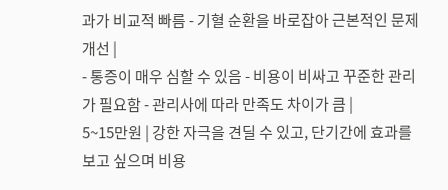과가 비교적 빠름 - 기혈 순환을 바로잡아 근본적인 문제 개선 |
- 통증이 매우 심할 수 있음 - 비용이 비싸고 꾸준한 관리가 필요함 - 관리사에 따라 만족도 차이가 큼 |
5~15만원 | 강한 자극을 견딜 수 있고, 단기간에 효과를 보고 싶으며 비용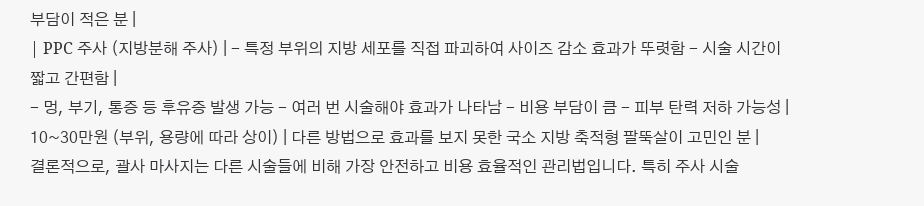부담이 적은 분 |
| PPC 주사 (지방분해 주사) | - 특정 부위의 지방 세포를 직접 파괴하여 사이즈 감소 효과가 뚜렷함 - 시술 시간이 짧고 간편함 |
- 멍, 부기, 통증 등 후유증 발생 가능 - 여러 번 시술해야 효과가 나타남 - 비용 부담이 큼 - 피부 탄력 저하 가능성 |
10~30만원 (부위, 용량에 따라 상이) | 다른 방법으로 효과를 보지 못한 국소 지방 축적형 팔뚝살이 고민인 분 |
결론적으로, 괄사 마사지는 다른 시술들에 비해 가장 안전하고 비용 효율적인 관리법입니다. 특히 주사 시술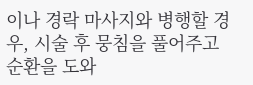이나 경락 마사지와 병행할 경우, 시술 후 뭉침을 풀어주고 순환을 도와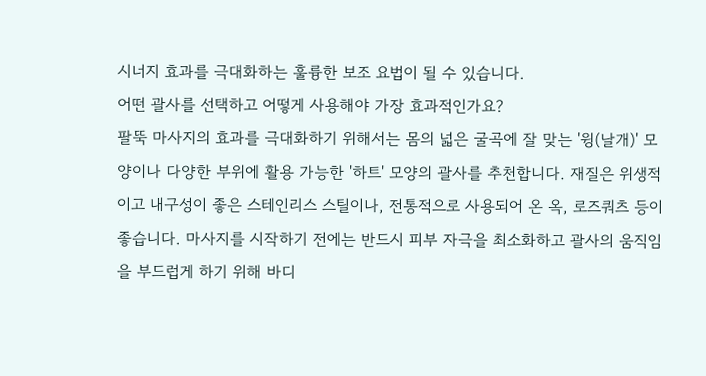시너지 효과를 극대화하는 훌륭한 보조 요법이 될 수 있습니다.
어떤 괄사를 선택하고 어떻게 사용해야 가장 효과적인가요?
팔뚝 마사지의 효과를 극대화하기 위해서는 몸의 넓은 굴곡에 잘 맞는 '윙(날개)' 모양이나 다양한 부위에 활용 가능한 '하트' 모양의 괄사를 추천합니다. 재질은 위생적이고 내구성이 좋은 스테인리스 스틸이나, 전통적으로 사용되어 온 옥, 로즈쿼츠 등이 좋습니다. 마사지를 시작하기 전에는 반드시 피부 자극을 최소화하고 괄사의 움직임을 부드럽게 하기 위해 바디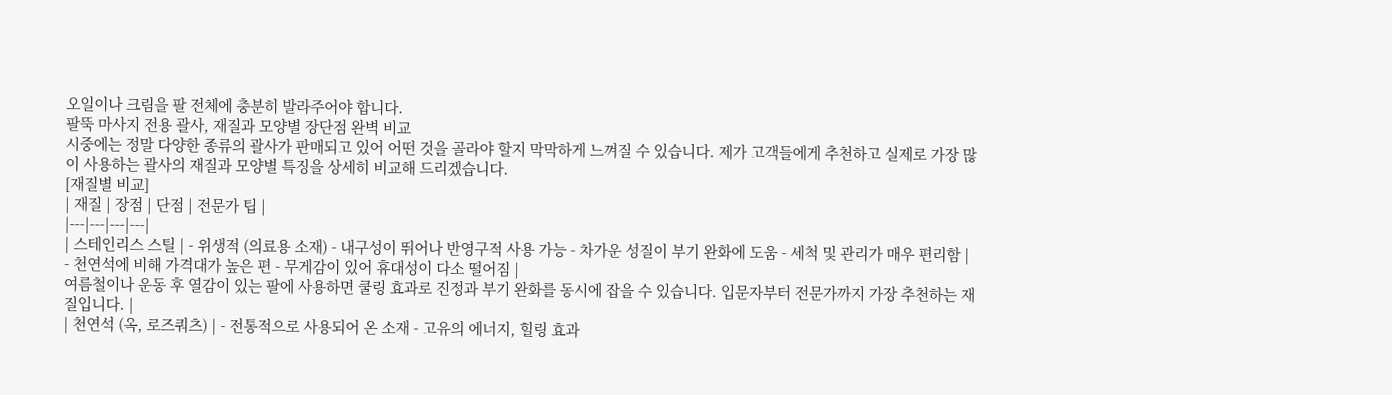오일이나 크림을 팔 전체에 충분히 발라주어야 합니다.
팔뚝 마사지 전용 괄사, 재질과 모양별 장단점 완벽 비교
시중에는 정말 다양한 종류의 괄사가 판매되고 있어 어떤 것을 골라야 할지 막막하게 느껴질 수 있습니다. 제가 고객들에게 추천하고 실제로 가장 많이 사용하는 괄사의 재질과 모양별 특징을 상세히 비교해 드리겠습니다.
[재질별 비교]
| 재질 | 장점 | 단점 | 전문가 팁 |
|---|---|---|---|
| 스테인리스 스틸 | - 위생적 (의료용 소재) - 내구성이 뛰어나 반영구적 사용 가능 - 차가운 성질이 부기 완화에 도움 - 세척 및 관리가 매우 편리함 |
- 천연석에 비해 가격대가 높은 편 - 무게감이 있어 휴대성이 다소 떨어짐 |
여름철이나 운동 후 열감이 있는 팔에 사용하면 쿨링 효과로 진정과 부기 완화를 동시에 잡을 수 있습니다. 입문자부터 전문가까지 가장 추천하는 재질입니다. |
| 천연석 (옥, 로즈쿼츠) | - 전통적으로 사용되어 온 소재 - 고유의 에너지, 힐링 효과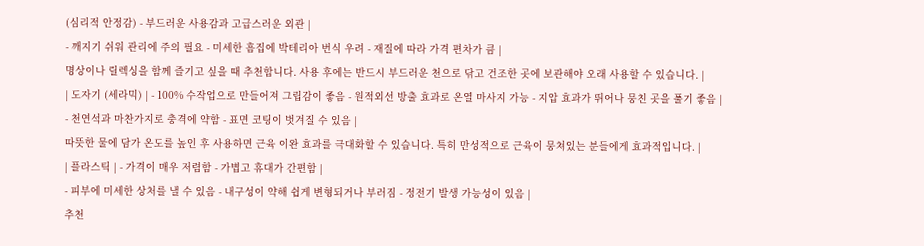(심리적 안정감) - 부드러운 사용감과 고급스러운 외관 |
- 깨지기 쉬워 관리에 주의 필요 - 미세한 흠집에 박테리아 번식 우려 - 재질에 따라 가격 편차가 큼 |
명상이나 릴렉싱을 함께 즐기고 싶을 때 추천합니다. 사용 후에는 반드시 부드러운 천으로 닦고 건조한 곳에 보관해야 오래 사용할 수 있습니다. |
| 도자기 (세라믹) | - 100% 수작업으로 만들어져 그립감이 좋음 - 원적외선 방출 효과로 온열 마사지 가능 - 지압 효과가 뛰어나 뭉친 곳을 풀기 좋음 |
- 천연석과 마찬가지로 충격에 약함 - 표면 코팅이 벗겨질 수 있음 |
따뜻한 물에 담가 온도를 높인 후 사용하면 근육 이완 효과를 극대화할 수 있습니다. 특히 만성적으로 근육이 뭉쳐있는 분들에게 효과적입니다. |
| 플라스틱 | - 가격이 매우 저렴함 - 가볍고 휴대가 간편함 |
- 피부에 미세한 상처를 낼 수 있음 - 내구성이 약해 쉽게 변형되거나 부러짐 - 정전기 발생 가능성이 있음 |
추천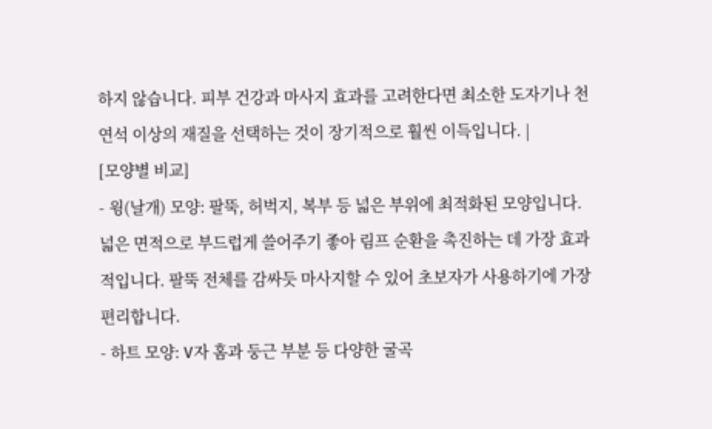하지 않습니다. 피부 건강과 마사지 효과를 고려한다면 최소한 도자기나 천연석 이상의 재질을 선택하는 것이 장기적으로 훨씬 이득입니다. |
[모양별 비교]
- 윙(날개) 모양: 팔뚝, 허벅지, 복부 등 넓은 부위에 최적화된 모양입니다. 넓은 면적으로 부드럽게 쓸어주기 좋아 림프 순환을 촉진하는 데 가장 효과적입니다. 팔뚝 전체를 감싸듯 마사지할 수 있어 초보자가 사용하기에 가장 편리합니다.
- 하트 모양: V자 홈과 둥근 부분 등 다양한 굴곡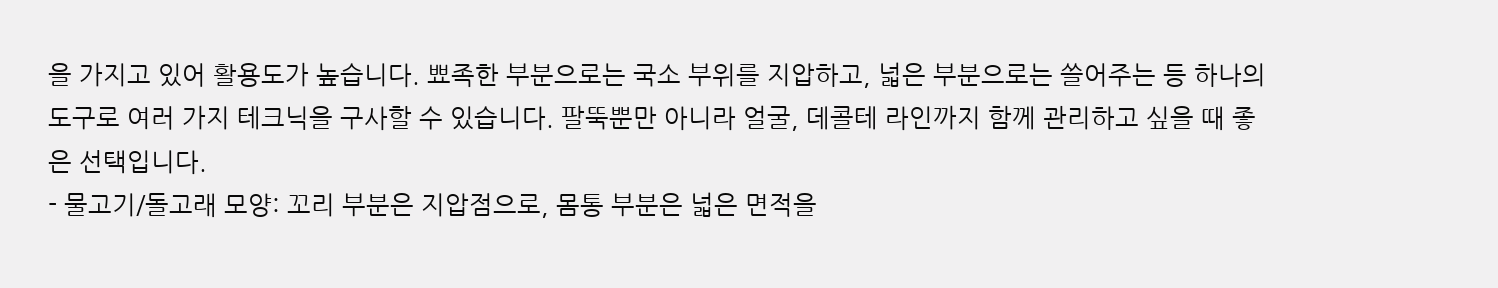을 가지고 있어 활용도가 높습니다. 뾰족한 부분으로는 국소 부위를 지압하고, 넓은 부분으로는 쓸어주는 등 하나의 도구로 여러 가지 테크닉을 구사할 수 있습니다. 팔뚝뿐만 아니라 얼굴, 데콜테 라인까지 함께 관리하고 싶을 때 좋은 선택입니다.
- 물고기/돌고래 모양: 꼬리 부분은 지압점으로, 몸통 부분은 넓은 면적을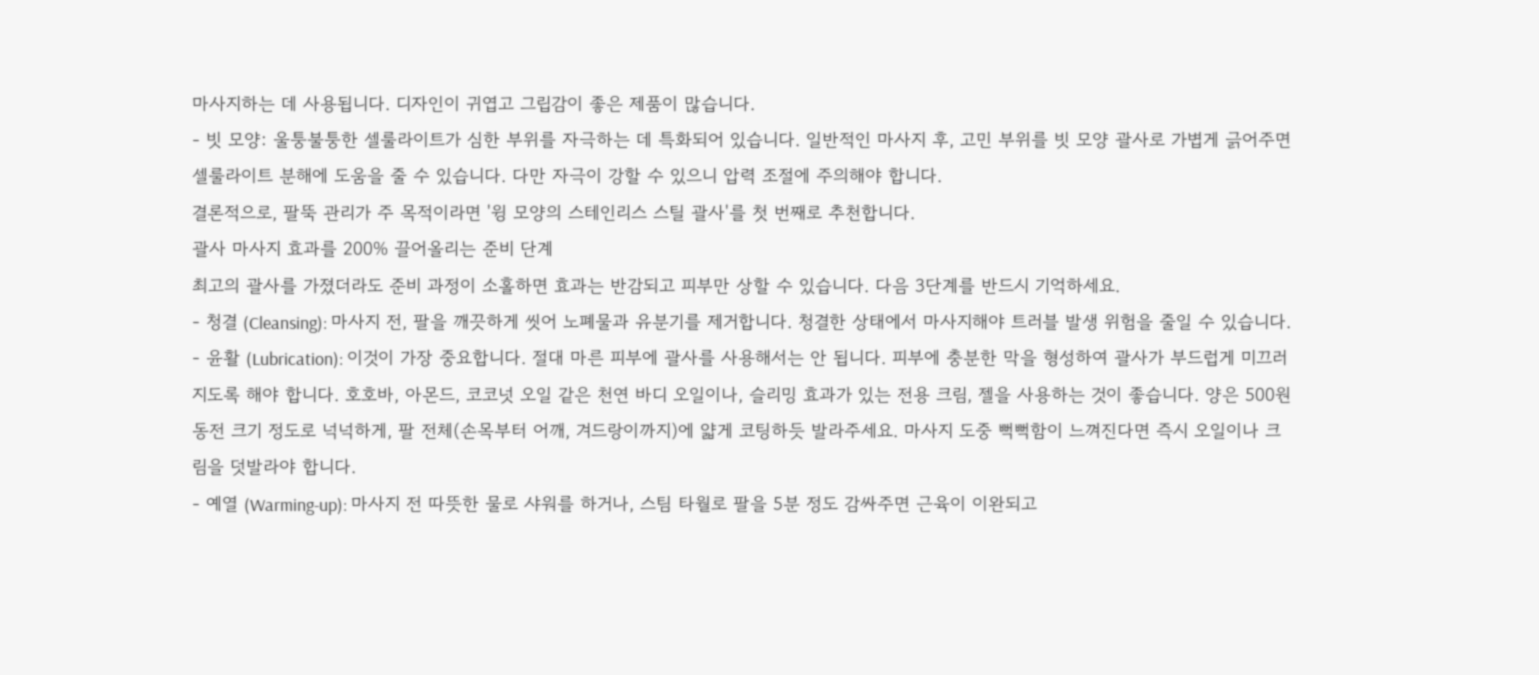마사지하는 데 사용됩니다. 디자인이 귀엽고 그립감이 좋은 제품이 많습니다.
- 빗 모양: 울퉁불퉁한 셀룰라이트가 심한 부위를 자극하는 데 특화되어 있습니다. 일반적인 마사지 후, 고민 부위를 빗 모양 괄사로 가볍게 긁어주면 셀룰라이트 분해에 도움을 줄 수 있습니다. 다만 자극이 강할 수 있으니 압력 조절에 주의해야 합니다.
결론적으로, 팔뚝 관리가 주 목적이라면 '윙 모양의 스테인리스 스틸 괄사'를 첫 번째로 추천합니다.
괄사 마사지 효과를 200% 끌어올리는 준비 단계
최고의 괄사를 가졌더라도 준비 과정이 소홀하면 효과는 반감되고 피부만 상할 수 있습니다. 다음 3단계를 반드시 기억하세요.
- 청결 (Cleansing): 마사지 전, 팔을 깨끗하게 씻어 노폐물과 유분기를 제거합니다. 청결한 상태에서 마사지해야 트러블 발생 위험을 줄일 수 있습니다.
- 윤활 (Lubrication): 이것이 가장 중요합니다. 절대 마른 피부에 괄사를 사용해서는 안 됩니다. 피부에 충분한 막을 형성하여 괄사가 부드럽게 미끄러지도록 해야 합니다. 호호바, 아몬드, 코코넛 오일 같은 천연 바디 오일이나, 슬리밍 효과가 있는 전용 크림, 젤을 사용하는 것이 좋습니다. 양은 500원 동전 크기 정도로 넉넉하게, 팔 전체(손목부터 어깨, 겨드랑이까지)에 얇게 코팅하듯 발라주세요. 마사지 도중 뻑뻑함이 느껴진다면 즉시 오일이나 크림을 덧발라야 합니다.
- 예열 (Warming-up): 마사지 전 따뜻한 물로 샤워를 하거나, 스팀 타월로 팔을 5분 정도 감싸주면 근육이 이완되고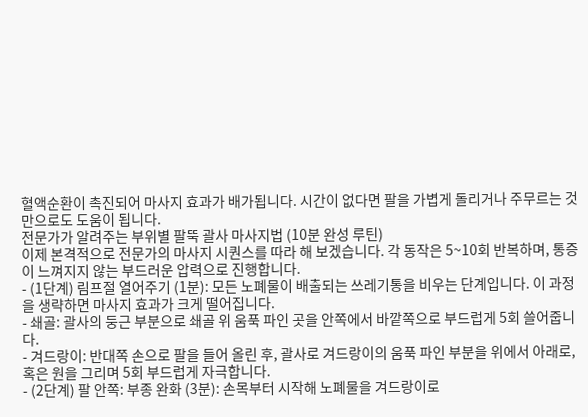혈액순환이 촉진되어 마사지 효과가 배가됩니다. 시간이 없다면 팔을 가볍게 돌리거나 주무르는 것만으로도 도움이 됩니다.
전문가가 알려주는 부위별 팔뚝 괄사 마사지법 (10분 완성 루틴)
이제 본격적으로 전문가의 마사지 시퀀스를 따라 해 보겠습니다. 각 동작은 5~10회 반복하며, 통증이 느껴지지 않는 부드러운 압력으로 진행합니다.
- (1단계) 림프절 열어주기 (1분): 모든 노폐물이 배출되는 쓰레기통을 비우는 단계입니다. 이 과정을 생략하면 마사지 효과가 크게 떨어집니다.
- 쇄골: 괄사의 둥근 부분으로 쇄골 위 움푹 파인 곳을 안쪽에서 바깥쪽으로 부드럽게 5회 쓸어줍니다.
- 겨드랑이: 반대쪽 손으로 팔을 들어 올린 후, 괄사로 겨드랑이의 움푹 파인 부분을 위에서 아래로, 혹은 원을 그리며 5회 부드럽게 자극합니다.
- (2단계) 팔 안쪽: 부종 완화 (3분): 손목부터 시작해 노폐물을 겨드랑이로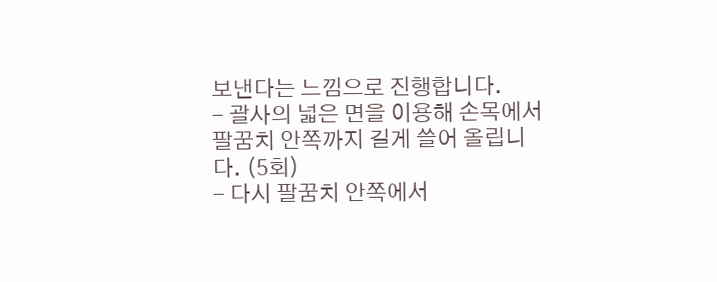보낸다는 느낌으로 진행합니다.
- 괄사의 넓은 면을 이용해 손목에서 팔꿈치 안쪽까지 길게 쓸어 올립니다. (5회)
- 다시 팔꿈치 안쪽에서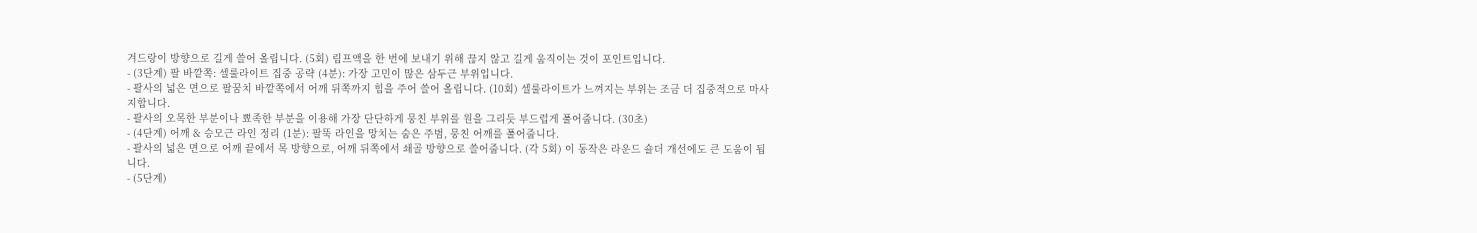겨드랑이 방향으로 길게 쓸어 올립니다. (5회) 림프액을 한 번에 보내기 위해 끊지 않고 길게 움직이는 것이 포인트입니다.
- (3단계) 팔 바깥쪽: 셀룰라이트 집중 공략 (4분): 가장 고민이 많은 삼두근 부위입니다.
- 괄사의 넓은 면으로 팔꿈치 바깥쪽에서 어깨 뒤쪽까지 힘을 주어 쓸어 올립니다. (10회) 셀룰라이트가 느껴지는 부위는 조금 더 집중적으로 마사지합니다.
- 괄사의 오목한 부분이나 뾰족한 부분을 이용해 가장 단단하게 뭉친 부위를 원을 그리듯 부드럽게 풀어줍니다. (30초)
- (4단계) 어깨 & 승모근 라인 정리 (1분): 팔뚝 라인을 망치는 숨은 주범, 뭉친 어깨를 풀어줍니다.
- 괄사의 넓은 면으로 어깨 끝에서 목 방향으로, 어깨 뒤쪽에서 쇄골 방향으로 쓸어줍니다. (각 5회) 이 동작은 라운드 숄더 개선에도 큰 도움이 됩니다.
- (5단계)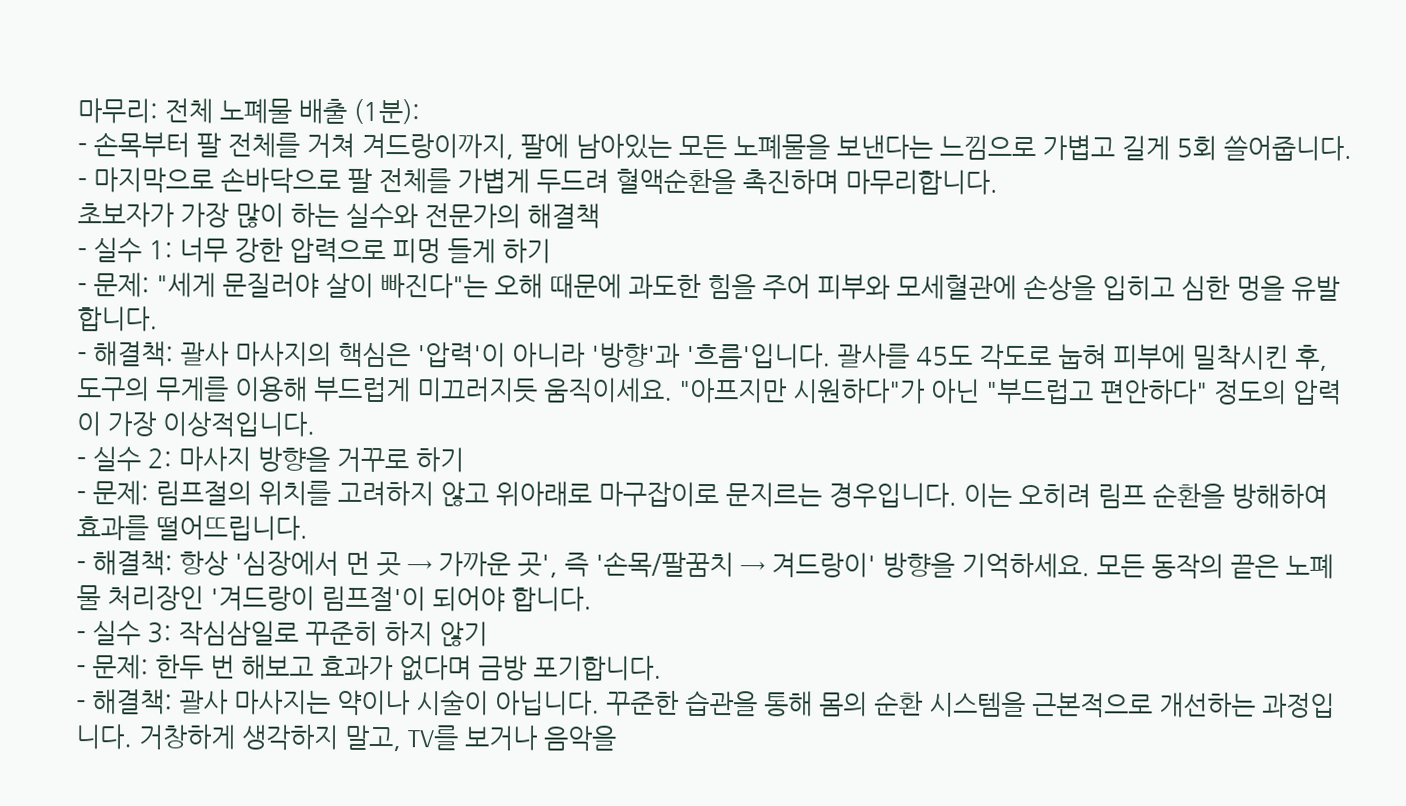마무리: 전체 노폐물 배출 (1분):
- 손목부터 팔 전체를 거쳐 겨드랑이까지, 팔에 남아있는 모든 노폐물을 보낸다는 느낌으로 가볍고 길게 5회 쓸어줍니다.
- 마지막으로 손바닥으로 팔 전체를 가볍게 두드려 혈액순환을 촉진하며 마무리합니다.
초보자가 가장 많이 하는 실수와 전문가의 해결책
- 실수 1: 너무 강한 압력으로 피멍 들게 하기
- 문제: "세게 문질러야 살이 빠진다"는 오해 때문에 과도한 힘을 주어 피부와 모세혈관에 손상을 입히고 심한 멍을 유발합니다.
- 해결책: 괄사 마사지의 핵심은 '압력'이 아니라 '방향'과 '흐름'입니다. 괄사를 45도 각도로 눕혀 피부에 밀착시킨 후, 도구의 무게를 이용해 부드럽게 미끄러지듯 움직이세요. "아프지만 시원하다"가 아닌 "부드럽고 편안하다" 정도의 압력이 가장 이상적입니다.
- 실수 2: 마사지 방향을 거꾸로 하기
- 문제: 림프절의 위치를 고려하지 않고 위아래로 마구잡이로 문지르는 경우입니다. 이는 오히려 림프 순환을 방해하여 효과를 떨어뜨립니다.
- 해결책: 항상 '심장에서 먼 곳 → 가까운 곳', 즉 '손목/팔꿈치 → 겨드랑이' 방향을 기억하세요. 모든 동작의 끝은 노폐물 처리장인 '겨드랑이 림프절'이 되어야 합니다.
- 실수 3: 작심삼일로 꾸준히 하지 않기
- 문제: 한두 번 해보고 효과가 없다며 금방 포기합니다.
- 해결책: 괄사 마사지는 약이나 시술이 아닙니다. 꾸준한 습관을 통해 몸의 순환 시스템을 근본적으로 개선하는 과정입니다. 거창하게 생각하지 말고, TV를 보거나 음악을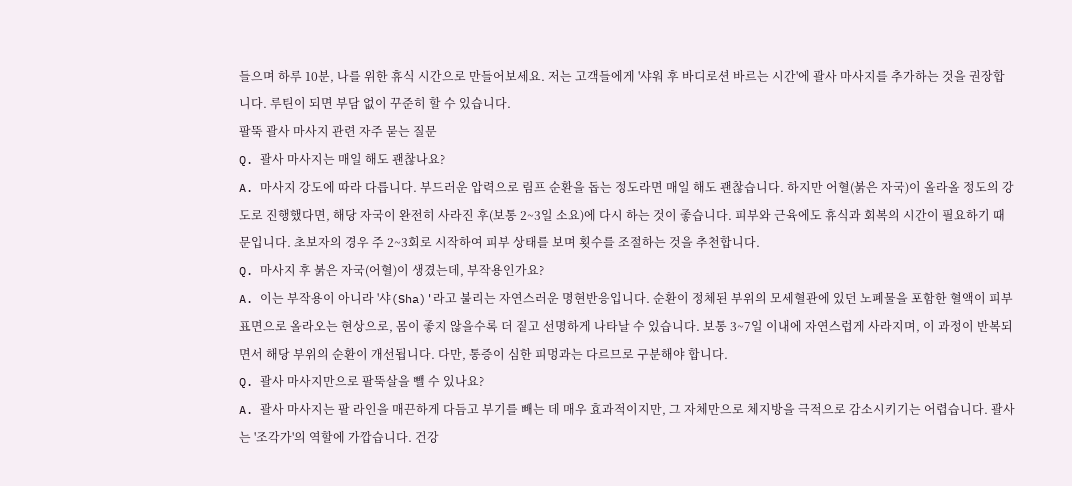들으며 하루 10분, 나를 위한 휴식 시간으로 만들어보세요. 저는 고객들에게 '샤워 후 바디로션 바르는 시간'에 괄사 마사지를 추가하는 것을 권장합니다. 루틴이 되면 부담 없이 꾸준히 할 수 있습니다.
팔뚝 괄사 마사지 관련 자주 묻는 질문
Q. 괄사 마사지는 매일 해도 괜찮나요?
A. 마사지 강도에 따라 다릅니다. 부드러운 압력으로 림프 순환을 돕는 정도라면 매일 해도 괜찮습니다. 하지만 어혈(붉은 자국)이 올라올 정도의 강도로 진행했다면, 해당 자국이 완전히 사라진 후(보통 2~3일 소요)에 다시 하는 것이 좋습니다. 피부와 근육에도 휴식과 회복의 시간이 필요하기 때문입니다. 초보자의 경우 주 2~3회로 시작하여 피부 상태를 보며 횟수를 조절하는 것을 추천합니다.
Q. 마사지 후 붉은 자국(어혈)이 생겼는데, 부작용인가요?
A. 이는 부작용이 아니라 '샤(Sha)'라고 불리는 자연스러운 명현반응입니다. 순환이 정체된 부위의 모세혈관에 있던 노폐물을 포함한 혈액이 피부 표면으로 올라오는 현상으로, 몸이 좋지 않을수록 더 짙고 선명하게 나타날 수 있습니다. 보통 3~7일 이내에 자연스럽게 사라지며, 이 과정이 반복되면서 해당 부위의 순환이 개선됩니다. 다만, 통증이 심한 피멍과는 다르므로 구분해야 합니다.
Q. 괄사 마사지만으로 팔뚝살을 뺄 수 있나요?
A. 괄사 마사지는 팔 라인을 매끈하게 다듬고 부기를 빼는 데 매우 효과적이지만, 그 자체만으로 체지방을 극적으로 감소시키기는 어렵습니다. 괄사는 '조각가'의 역할에 가깝습니다. 건강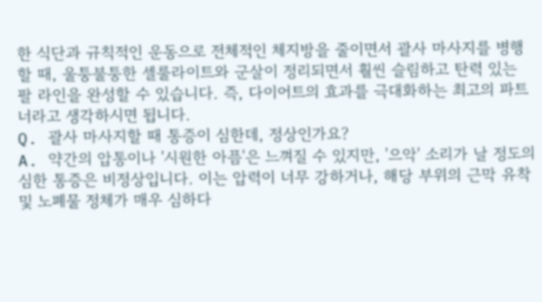한 식단과 규칙적인 운동으로 전체적인 체지방을 줄이면서 괄사 마사지를 병행할 때, 울퉁불퉁한 셀룰라이트와 군살이 정리되면서 훨씬 슬림하고 탄력 있는 팔 라인을 완성할 수 있습니다. 즉, 다이어트의 효과를 극대화하는 최고의 파트너라고 생각하시면 됩니다.
Q. 괄사 마사지할 때 통증이 심한데, 정상인가요?
A. 약간의 압통이나 '시원한 아픔'은 느껴질 수 있지만, '으악' 소리가 날 정도의 심한 통증은 비정상입니다. 이는 압력이 너무 강하거나, 해당 부위의 근막 유착 및 노폐물 정체가 매우 심하다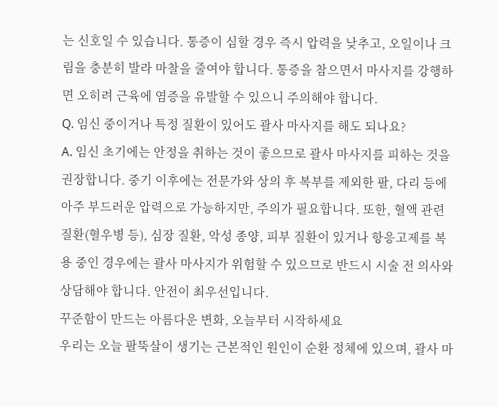는 신호일 수 있습니다. 통증이 심할 경우 즉시 압력을 낮추고, 오일이나 크림을 충분히 발라 마찰을 줄여야 합니다. 통증을 참으면서 마사지를 강행하면 오히려 근육에 염증을 유발할 수 있으니 주의해야 합니다.
Q. 임신 중이거나 특정 질환이 있어도 괄사 마사지를 해도 되나요?
A. 임신 초기에는 안정을 취하는 것이 좋으므로 괄사 마사지를 피하는 것을 권장합니다. 중기 이후에는 전문가와 상의 후 복부를 제외한 팔, 다리 등에 아주 부드러운 압력으로 가능하지만, 주의가 필요합니다. 또한, 혈액 관련 질환(혈우병 등), 심장 질환, 악성 종양, 피부 질환이 있거나 항응고제를 복용 중인 경우에는 괄사 마사지가 위험할 수 있으므로 반드시 시술 전 의사와 상담해야 합니다. 안전이 최우선입니다.
꾸준함이 만드는 아름다운 변화, 오늘부터 시작하세요
우리는 오늘 팔뚝살이 생기는 근본적인 원인이 순환 정체에 있으며, 괄사 마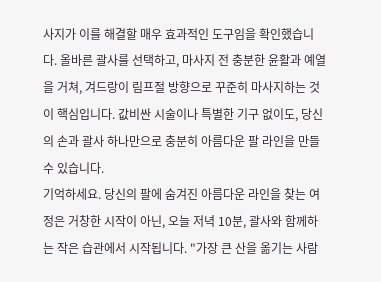사지가 이를 해결할 매우 효과적인 도구임을 확인했습니다. 올바른 괄사를 선택하고, 마사지 전 충분한 윤활과 예열을 거쳐, 겨드랑이 림프절 방향으로 꾸준히 마사지하는 것이 핵심입니다. 값비싼 시술이나 특별한 기구 없이도, 당신의 손과 괄사 하나만으로 충분히 아름다운 팔 라인을 만들 수 있습니다.
기억하세요. 당신의 팔에 숨겨진 아름다운 라인을 찾는 여정은 거창한 시작이 아닌, 오늘 저녁 10분, 괄사와 함께하는 작은 습관에서 시작됩니다. "가장 큰 산을 옮기는 사람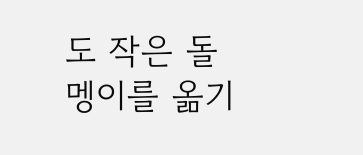도 작은 돌멩이를 옮기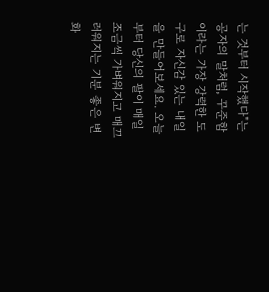는 것부터 시작했다"는 공자의 말처럼, 꾸준함이라는 가장 강력한 도구로 자신감 있는 내일을 만들어보세요. 오늘부터 당신의 팔이 매일 조금씩 가벼워지고 매끄러워지는 기분 좋은 변화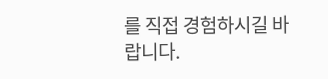를 직접 경험하시길 바랍니다.